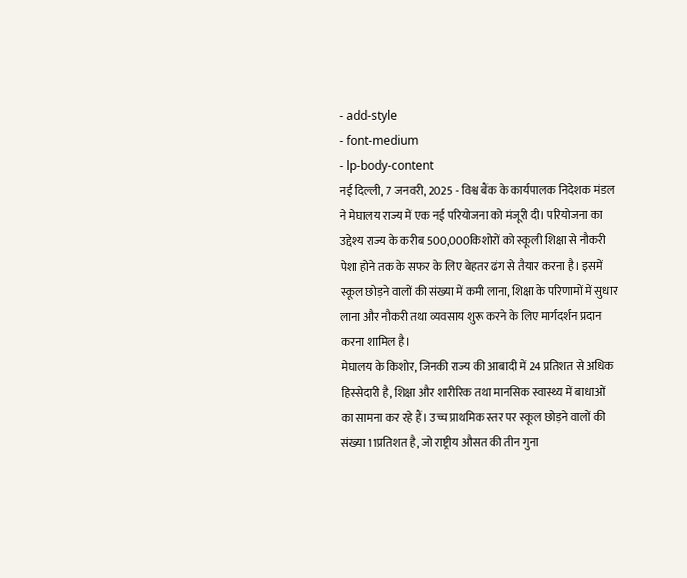- add-style
- font-medium
- lp-body-content
नई दिल्ली, 7 जनवरी, 2025 - विश्व बैंक के कार्यपालक निदेशक मंडल ने मेघालय राज्य में एक नई परियोजना को मंजूरी दी। परियोजना का उद्देश्य राज्य के करीब 500,000किशोरों को स्कूली शिक्षा से नौकरी पेशा होने तक के सफर के लिए बेहतर ढंग से तैयार करना है। इसमें स्कूल छोड़ने वालों की संख्या में कमी लाना, शिक्षा के परिणामों में सुधार लाना और नौकरी तथा व्यवसाय शुरू करने के लिए मार्गदर्शन प्रदान करना शामिल है।
मेघालय के किशोर, जिनकी राज्य की आबादी में 24 प्रतिशत से अधिक हिस्सेदारी है, शिक्षा और शारीरिक तथा मानसिक स्वास्थ्य में बाधाओं का सामना कर रहे हैं। उच्च प्राथमिक स्तर पर स्कूल छोड़ने वालों की संख्या 11प्रतिशत है, जो राष्ट्रीय औसत की तीन गुना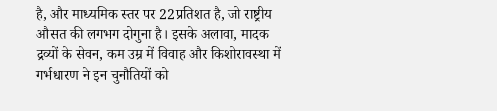है, और माध्यमिक स्तर पर 22प्रतिशत है, जो राष्ट्रीय औसत की लगभग दोगुना है। इसके अलावा, मादक द्रव्यों के सेवन, कम उम्र में विवाह और किशोरावस्था में गर्भधारण ने इन चुनौतियों को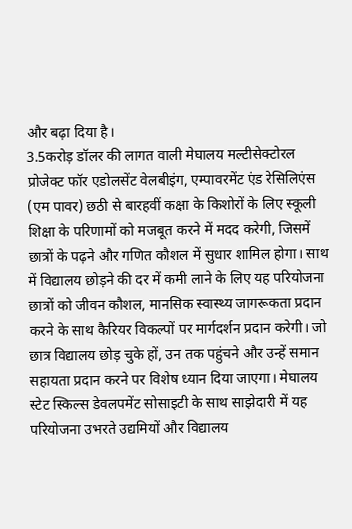और बढ़ा दिया है।
3.5करोड़ डॉलर की लागत वाली मेघालय मल्टीसेक्टोरल प्रोजेक्ट फॉर एडोलसेंट वेलबीइंग, एम्पावरमेंट एंड रेसिलिएंस (एम पावर) छठी से बारहवीं कक्षा के किशोरों के लिए स्कूली शिक्षा के परिणामों को मजबूत करने में मदद करेगी, जिसमें छात्रों के पढ़ने और गणित कौशल में सुधार शामिल होगा। साथ में विद्यालय छोड़ने की दर में कमी लाने के लिए यह परियोजना छात्रों को जीवन कौशल, मानसिक स्वास्थ्य जागरूकता प्रदान करने के साथ कैरियर विकल्पों पर मार्गदर्शन प्रदान करेगी। जो छात्र विद्यालय छोड़ चुके हों, उन तक पहुंचने और उन्हें समान सहायता प्रदान करने पर विशेष ध्यान दिया जाएगा। मेघालय स्टेट स्किल्स डेवलपमेंट सोसाइटी के साथ साझेदारी में यह परियोजना उभरते उद्यमियों और विद्यालय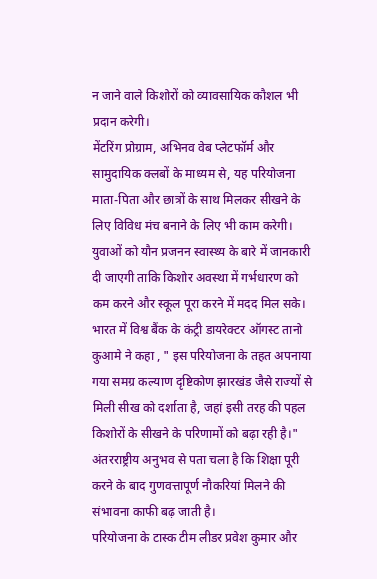न जाने वाले किशोरों को व्यावसायिक कौशल भी प्रदान करेगी।
मेंटरिंग प्रोग्राम, अभिनव वेब प्लेटफॉर्म और सामुदायिक क्लबों के माध्यम से, यह परियोजना माता-पिता और छात्रों के साथ मिलकर सीखने के लिए विविध मंच बनाने के लिए भी काम करेगी। युवाओं को यौन प्रजनन स्वास्थ्य के बारे में जानकारी दी जाएगी ताकि किशोर अवस्था में गर्भधारण को कम करने और स्कूल पूरा करने में मदद मिल सके।
भारत में विश्व बैंक के कंट्री डायरेक्टर ऑगस्ट तानो कुआमे ने कहा , " इस परियोजना के तहत अपनाया गया समग्र कल्याण दृष्टिकोण झारखंड जैसे राज्यों से मिली सीख को दर्शाता है, जहां इसी तरह की पहल किशोरों के सीखने के परिणामों को बढ़ा रही है।"
अंतरराष्ट्रीय अनुभव से पता चला है कि शिक्षा पूरी करने के बाद गुणवत्तापूर्ण नौकरियां मिलने की संभावना काफी बढ़ जाती है।
परियोजना के टास्क टीम लीडर प्रवेश कुमार और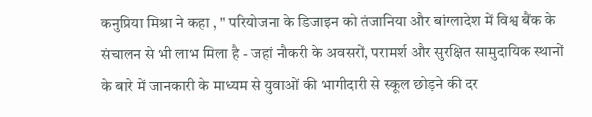कनुप्रिया मिश्रा ने कहा , " परियोजना के डिजाइन को तंजानिया और बांग्लादेश में विश्व बैंक के संचालन से भी लाभ मिला है - जहां नौकरी के अवसरों, परामर्श और सुरक्षित सामुदायिक स्थानों के बारे में जानकारी के माध्यम से युवाओं की भागीदारी से स्कूल छोड़ने की दर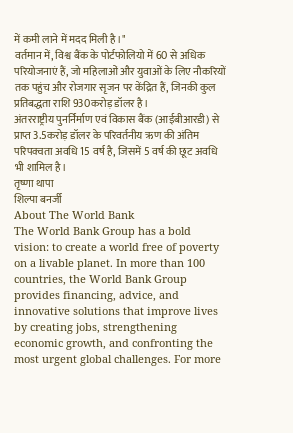में कमी लाने में मदद मिली है।"
वर्तमान में, विश्व बैंक के पोर्टफोलियो में 60 से अधिक परियोजनाएं हैं, जो महिलाओं और युवाओं के लिए नौकरियों तक पहुंच और रोजगार सृजन पर केंद्रित हैं, जिनकी कुल प्रतिबद्धता राशि 930करोड़ डॉलर है।
अंतरराष्ट्रीय पुनर्निर्माण एवं विकास बैंक (आईबीआरडी) से प्राप्त 3.5करोड़ डॉलर के परिवर्तनीय ऋण की अंतिम परिपक्वता अवधि 15 वर्ष है, जिसमें 5 वर्ष की छूट अवधि भी शामिल है।
तृष्णा थापा
शिल्पा बनर्जी
About The World Bank
The World Bank Group has a bold vision: to create a world free of poverty on a livable planet. In more than 100 countries, the World Bank Group provides financing, advice, and innovative solutions that improve lives by creating jobs, strengthening economic growth, and confronting the most urgent global challenges. For more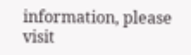information, please visit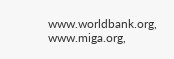www.worldbank.org, www.miga.org,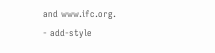and www.ifc.org.
- add-style